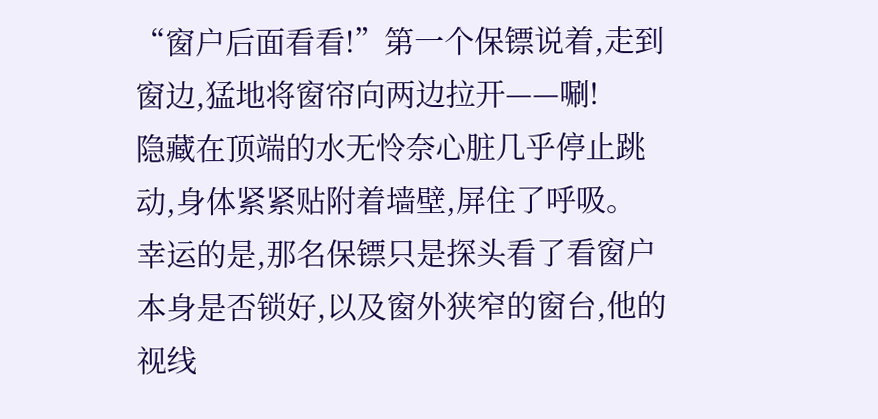“窗户后面看看!”第一个保镖说着,走到窗边,猛地将窗帘向两边拉开——唰!
隐藏在顶端的水无怜奈心脏几乎停止跳动,身体紧紧贴附着墙壁,屏住了呼吸。
幸运的是,那名保镖只是探头看了看窗户本身是否锁好,以及窗外狭窄的窗台,他的视线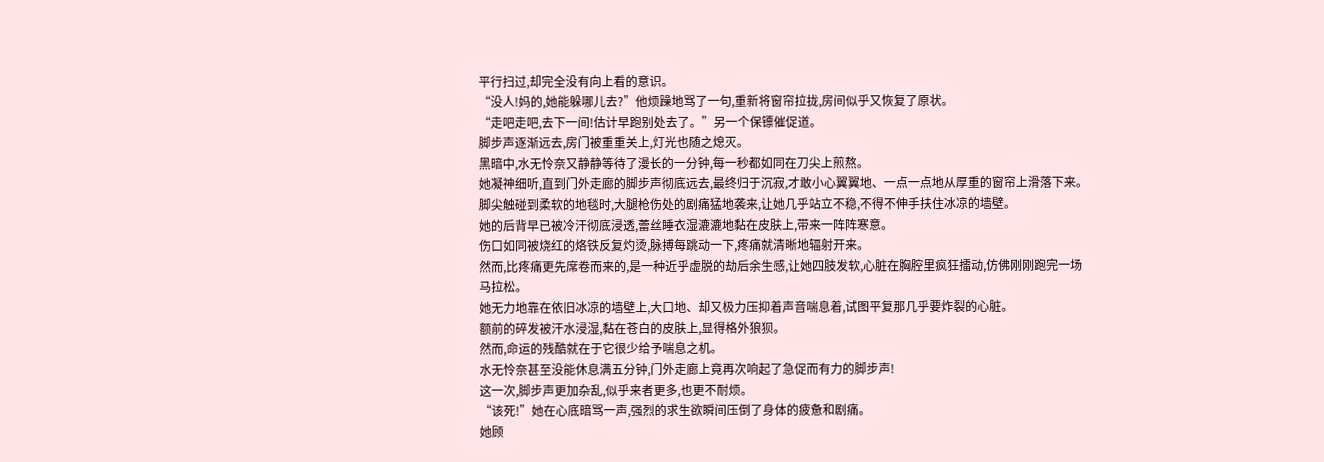平行扫过,却完全没有向上看的意识。
“没人!妈的,她能躲哪儿去?”他烦躁地骂了一句,重新将窗帘拉拢,房间似乎又恢复了原状。
“走吧走吧,去下一间!估计早跑别处去了。”另一个保镖催促道。
脚步声逐渐远去,房门被重重关上,灯光也随之熄灭。
黑暗中,水无怜奈又静静等待了漫长的一分钟,每一秒都如同在刀尖上煎熬。
她凝神细听,直到门外走廊的脚步声彻底远去,最终归于沉寂,才敢小心翼翼地、一点一点地从厚重的窗帘上滑落下来。
脚尖触碰到柔软的地毯时,大腿枪伤处的剧痛猛地袭来,让她几乎站立不稳,不得不伸手扶住冰凉的墙壁。
她的后背早已被冷汗彻底浸透,蕾丝睡衣湿漉漉地黏在皮肤上,带来一阵阵寒意。
伤口如同被烧红的烙铁反复灼烫,脉搏每跳动一下,疼痛就清晰地辐射开来。
然而,比疼痛更先席卷而来的,是一种近乎虚脱的劫后余生感,让她四肢发软,心脏在胸腔里疯狂擂动,仿佛刚刚跑完一场马拉松。
她无力地靠在依旧冰凉的墙壁上,大口地、却又极力压抑着声音喘息着,试图平复那几乎要炸裂的心脏。
额前的碎发被汗水浸湿,黏在苍白的皮肤上,显得格外狼狈。
然而,命运的残酷就在于它很少给予喘息之机。
水无怜奈甚至没能休息满五分钟,门外走廊上竟再次响起了急促而有力的脚步声!
这一次,脚步声更加杂乱,似乎来者更多,也更不耐烦。
“该死!”她在心底暗骂一声,强烈的求生欲瞬间压倒了身体的疲惫和剧痛。
她顾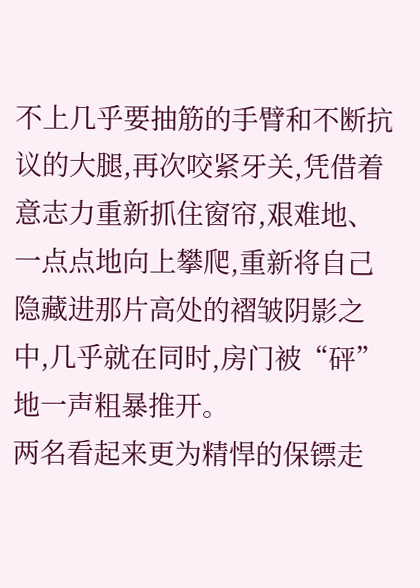不上几乎要抽筋的手臂和不断抗议的大腿,再次咬紧牙关,凭借着意志力重新抓住窗帘,艰难地、一点点地向上攀爬,重新将自己隐藏进那片高处的褶皱阴影之中,几乎就在同时,房门被“砰”地一声粗暴推开。
两名看起来更为精悍的保镖走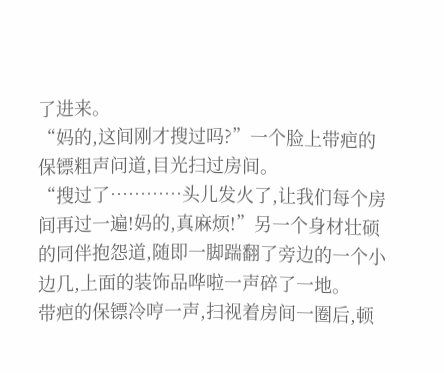了进来。
“妈的,这间刚才搜过吗?”一个脸上带疤的保镖粗声问道,目光扫过房间。
“搜过了…………头儿发火了,让我们每个房间再过一遍!妈的,真麻烦!”另一个身材壮硕的同伴抱怨道,随即一脚踹翻了旁边的一个小边几,上面的装饰品哗啦一声碎了一地。
带疤的保镖冷哼一声,扫视着房间一圈后,顿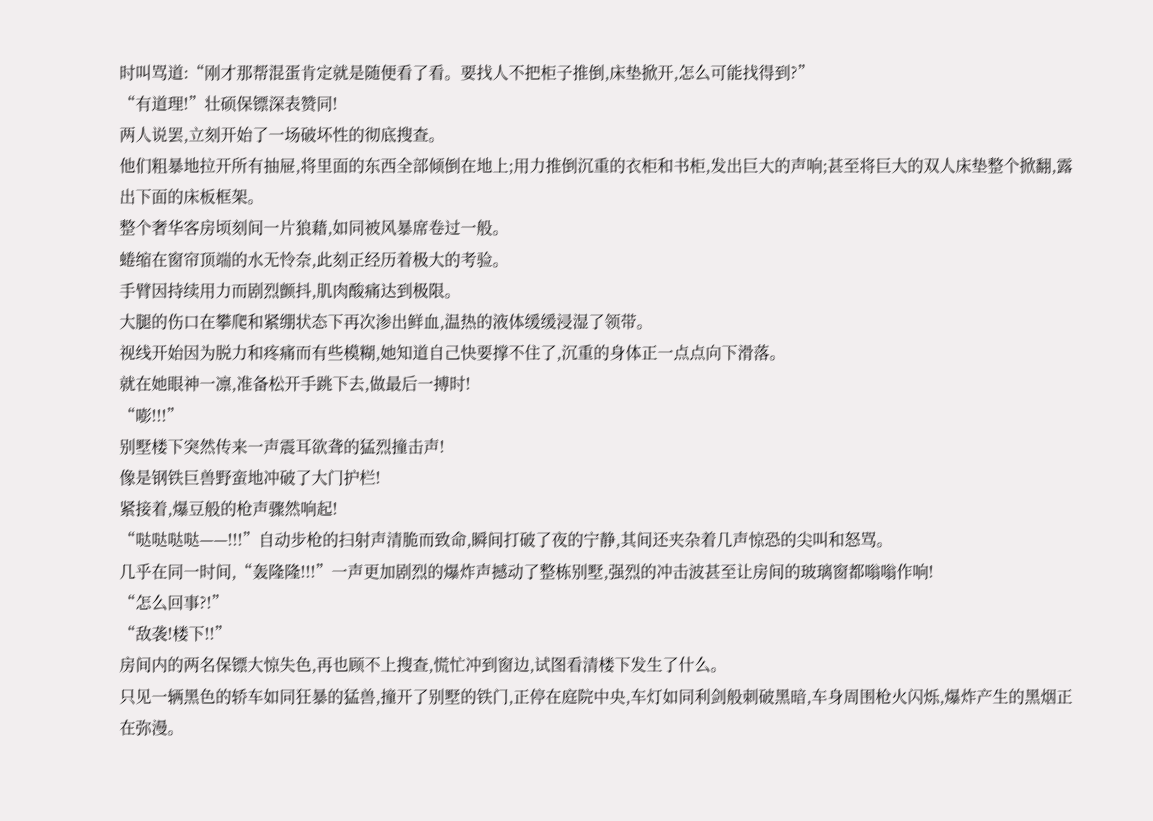时叫骂道:“刚才那帮混蛋肯定就是随便看了看。要找人不把柜子推倒,床垫掀开,怎么可能找得到?”
“有道理!”壮硕保镖深表赞同!
两人说罢,立刻开始了一场破坏性的彻底搜查。
他们粗暴地拉开所有抽屉,将里面的东西全部倾倒在地上;用力推倒沉重的衣柜和书柜,发出巨大的声响;甚至将巨大的双人床垫整个掀翻,露出下面的床板框架。
整个奢华客房顷刻间一片狼藉,如同被风暴席卷过一般。
蜷缩在窗帘顶端的水无怜奈,此刻正经历着极大的考验。
手臂因持续用力而剧烈颤抖,肌肉酸痛达到极限。
大腿的伤口在攀爬和紧绷状态下再次渗出鲜血,温热的液体缓缓浸湿了领带。
视线开始因为脱力和疼痛而有些模糊,她知道自己快要撑不住了,沉重的身体正一点点向下滑落。
就在她眼神一凛,准备松开手跳下去,做最后一搏时!
“嘭!!!”
别墅楼下突然传来一声震耳欲聋的猛烈撞击声!
像是钢铁巨兽野蛮地冲破了大门护栏!
紧接着,爆豆般的枪声骤然响起!
“哒哒哒哒——!!!”自动步枪的扫射声清脆而致命,瞬间打破了夜的宁静,其间还夹杂着几声惊恐的尖叫和怒骂。
几乎在同一时间,“轰隆隆!!!”一声更加剧烈的爆炸声撼动了整栋别墅,强烈的冲击波甚至让房间的玻璃窗都嗡嗡作响!
“怎么回事?!”
“敌袭!楼下!!”
房间内的两名保镖大惊失色,再也顾不上搜查,慌忙冲到窗边,试图看清楼下发生了什么。
只见一辆黑色的轿车如同狂暴的猛兽,撞开了别墅的铁门,正停在庭院中央,车灯如同利剑般刺破黑暗,车身周围枪火闪烁,爆炸产生的黑烟正在弥漫。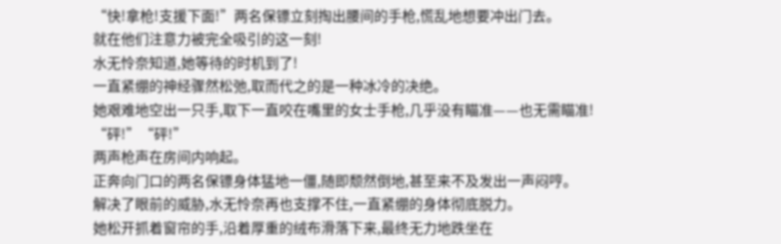“快!拿枪!支援下面!”两名保镖立刻掏出腰间的手枪,慌乱地想要冲出门去。
就在他们注意力被完全吸引的这一刻!
水无怜奈知道,她等待的时机到了!
一直紧绷的神经骤然松弛,取而代之的是一种冰冷的决绝。
她艰难地空出一只手,取下一直咬在嘴里的女士手枪,几乎没有瞄准——也无需瞄准!
“砰!”“砰!”
两声枪声在房间内响起。
正奔向门口的两名保镖身体猛地一僵,随即颓然倒地,甚至来不及发出一声闷哼。
解决了眼前的威胁,水无怜奈再也支撑不住,一直紧绷的身体彻底脱力。
她松开抓着窗帘的手,沿着厚重的绒布滑落下来,最终无力地跌坐在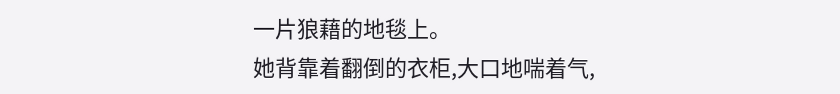一片狼藉的地毯上。
她背靠着翻倒的衣柜,大口地喘着气,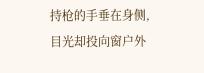持枪的手垂在身侧,目光却投向窗户外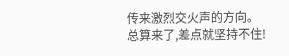传来激烈交火声的方向。
总算来了,差点就坚持不住!